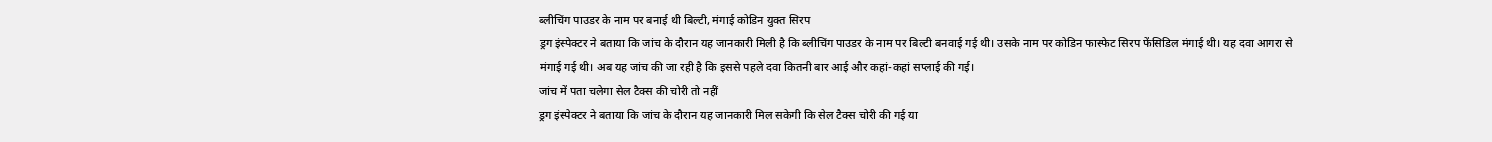ब्लीचिंग पाउडर के नाम पर बनाई थी बिल्टी, मंगाई कोडिन युक्त सिरप
ड्रग इंस्पेक्टर ने बताया कि जांच के दौरान यह जानकारी मिली है कि ब्लीचिंग पाउडर के नाम पर बिल्टी बनवाई गई थी। उसके नाम पर कोडिन फास्फेट सिरप फेंसिडिल मंगाई थी। यह दवा आगरा से मंगाई गई थी। अब यह जांच की जा रही है कि इससे पहले दवा कितनी बार आई और कहां-कहां सप्लाई की गई।
जांच में पता चलेगा सेल टैक्स की चोरी तो नहीं
ड्रग इंस्पेक्टर ने बताया कि जांच के दौरान यह जानकारी मिल सकेगी कि सेल टैक्स चोरी की गई या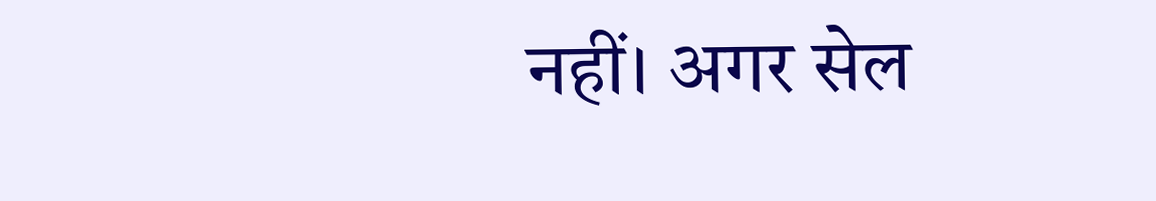नहीं। अगर सेल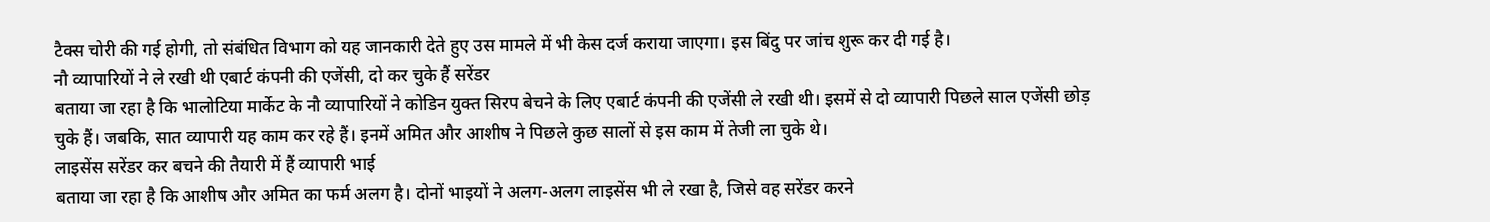टैक्स चोरी की गई होगी, तो संबंधित विभाग को यह जानकारी देते हुए उस मामले में भी केस दर्ज कराया जाएगा। इस बिंदु पर जांच शुरू कर दी गई है।
नौ व्यापारियों ने ले रखी थी एबार्ट कंपनी की एजेंसी, दो कर चुके हैं सरेंडर
बताया जा रहा है कि भालोटिया मार्केट के नौ व्यापारियों ने कोडिन युक्त सिरप बेचने के लिए एबार्ट कंपनी की एजेंसी ले रखी थी। इसमें से दो व्यापारी पिछले साल एजेंसी छोड़ चुके हैं। जबकि, सात व्यापारी यह काम कर रहे हैं। इनमें अमित और आशीष ने पिछले कुछ सालों से इस काम में तेजी ला चुके थे।
लाइसेंस सरेंडर कर बचने की तैयारी में हैं व्यापारी भाई
बताया जा रहा है कि आशीष और अमित का फर्म अलग है। दोनों भाइयों ने अलग-अलग लाइसेंस भी ले रखा है, जिसे वह सरेंडर करने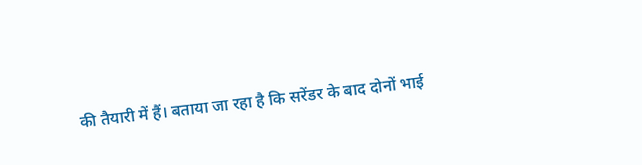की तैयारी में हैं। बताया जा रहा है कि सरेंडर के बाद दोनों भाई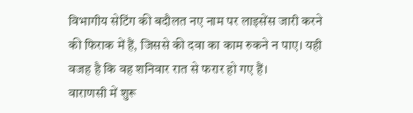विभागीय सेटिंग की बदौलत नए नाम पर लाइसेंस जारी करने की फिराक में हैं, जिससे की दवा का काम रुकने न पाए। यही वजह है कि वह शनिवार रात से फरार हो गए हैं।
वाराणसी में शुरू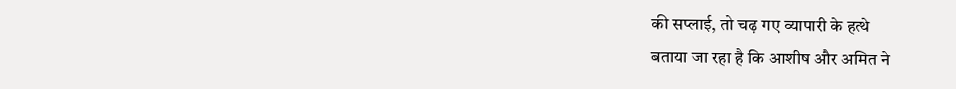की सप्लाई, तो चढ़ गए व्यापारी के हत्थे
बताया जा रहा है कि आशीष और अमित ने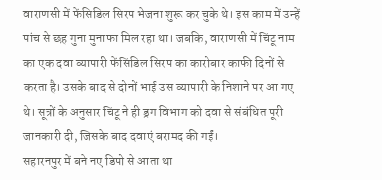वाराणसी में फेंसिडिल सिरप भेजना शुरू कर चुके थे। इस काम में उन्हें पांच से छह गुना मुनाफा मिल रहा था। जबकि, वाराणसी में चिंटू नाम का एक दवा व्यापारी फेंसिंडिल सिरप का कारोबार काफी दिनों से करता है। उसके बाद से दोनों भाई उस व्यापारी के निशाने पर आ गए थे। सूत्रों के अनुसार चिंटू ने ही ड्रग विभाग को दवा से संबंधित पूरी जानकारी दी, जिसके बाद दवाएं बरामद की गईं।
सहारनपुर में बने नए डिपो से आता था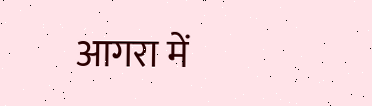आगरा में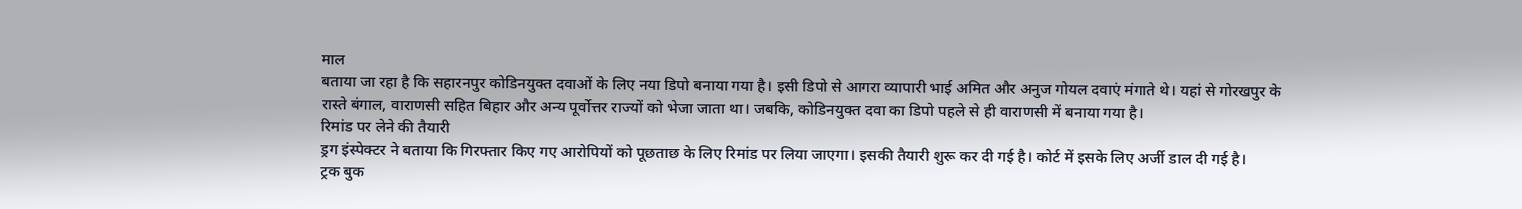माल
बताया जा रहा है कि सहारनपुर कोडिनयुक्त दवाओं के लिए नया डिपो बनाया गया है। इसी डिपो से आगरा व्यापारी भाई अमित और अनुज गोयल दवाएं मंगाते थे। यहां से गोरखपुर के रास्ते बंगाल, वाराणसी सहित बिहार और अन्य पूर्वोत्तर राज्यों को भेजा जाता था। जबकि, कोडिनयुक्त दवा का डिपो पहले से ही वाराणसी में बनाया गया है।
रिमांड पर लेने की तैयारी
ड्रग इंस्पेक्टर ने बताया कि गिरफ्तार किए गए आरोपियों को पूछताछ के लिए रिमांड पर लिया जाएगा। इसकी तैयारी शुरू कर दी गई है। कोर्ट में इसके लिए अर्जी डाल दी गई है।
ट्रक बुक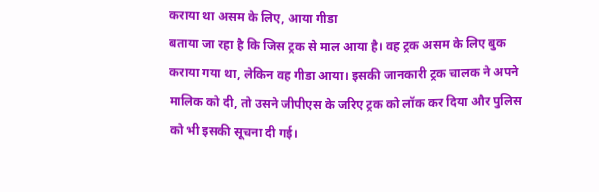कराया था असम के लिए, आया गीडा
बताया जा रहा है कि जिस ट्रक से माल आया है। वह ट्रक असम के लिए बुक कराया गया था, लेकिन वह गीडा आया। इसकी जानकारी ट्रक चालक ने अपने मालिक को दी, तो उसने जीपीएस के जरिए ट्रक को लॉक कर दिया और पुलिस को भी इसकी सूचना दी गई।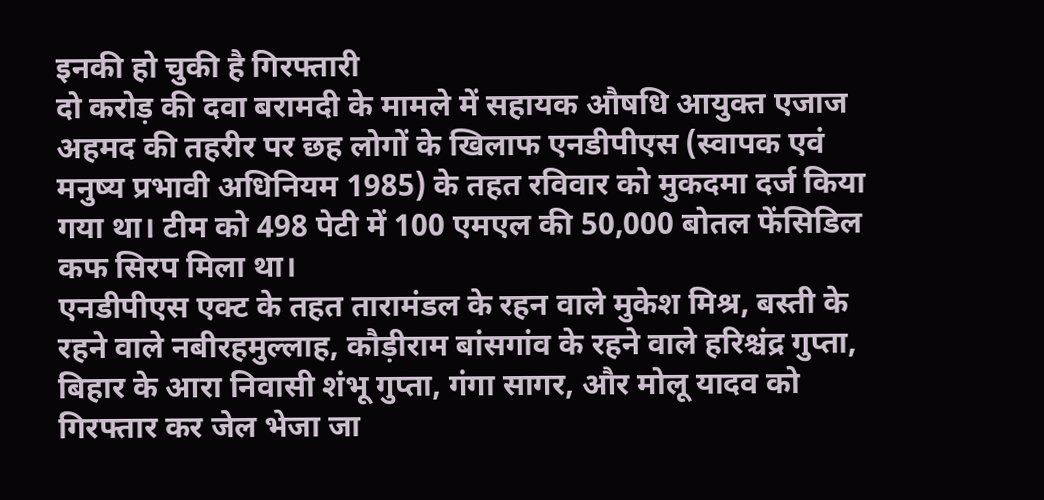इनकी हो चुकी है गिरफ्तारी
दो करोड़ की दवा बरामदी के मामले में सहायक औषधि आयुक्त एजाज अहमद की तहरीर पर छह लोगों के खिलाफ एनडीपीएस (स्वापक एवं मनुष्य प्रभावी अधिनियम 1985) के तहत रविवार को मुकदमा दर्ज किया गया था। टीम को 498 पेटी में 100 एमएल की 50,000 बोतल फेंसिडिल कफ सिरप मिला था।
एनडीपीएस एक्ट के तहत तारामंडल के रहन वाले मुकेश मिश्र, बस्ती के रहने वाले नबीरहमुल्लाह, कौड़ीराम बांसगांव के रहने वाले हरिश्चंद्र गुप्ता, बिहार के आरा निवासी शंभू गुप्ता, गंगा सागर, और मोलू यादव को गिरफ्तार कर जेल भेजा जा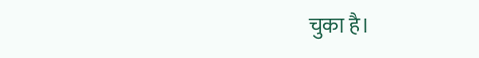चुका है।